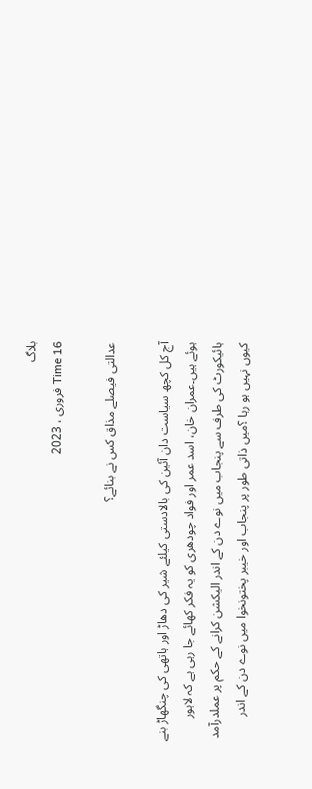بلاگ
Time 16 فروری ، 2023

عدالتی فیصلے مذاق کس نے بنائے؟

آج کل کچھ سیاست دان آئین کی بالادستی کیلئے شیر کی دھاڑ اور ہاتھی کی چنگھاڑ بنے ہوئے ہیں۔عمران خان، اسد عمر اور فواد چودھری کو یہ فکر کھائے جا رہی ہے کہ لاہور ہائیکورٹ کی طرف سے پنجاب میں نوے دن کے اندر الیکشن کرانے کے حکم پر عملدرآمد کیوں نہیں ہو رہا ؟میں ذاتی طور پر پنجاب اور خیبر پختونخوا میں نوے دن کے اندر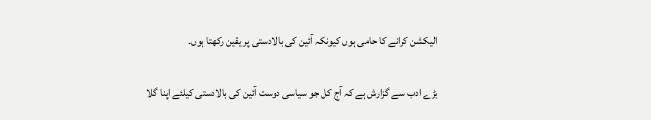الیکشن کرانے کا حامی ہوں کیونکہ آئین کی بالادستی پر یقین رکھتا ہوں۔

بڑے ادب سے گزارش ہے کہ آج کل جو سیاسی دوست آئین کی بالادستی کیلئے اپنا گلا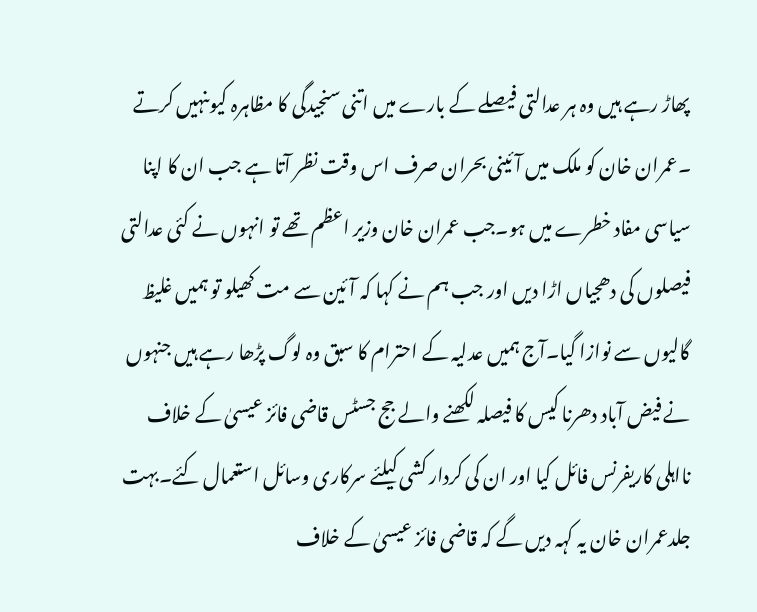پھاڑ رہے ہیں وہ ہر عدالتی فیصلے کے بارے میں اتنی سنجیدگی کا مظاہرہ کیوںنہیں کرتے ۔عمران خان کو ملک میں آئینی بحران صرف اس وقت نظر آتا ہے جب ان کا اپنا سیاسی مفاد خطرے میں ہو۔جب عمران خان وزیر اعظم تھے تو انہوں نے کئی عدالتی فیصلوں کی دھجیاں اڑا دیں اور جب ہم نے کہا کہ آئین سے مت کھیلو تو ہمیں غلیظ گالیوں سے نوازا گیا۔آج ہمیں عدلیہ کے احترام کا سبق وہ لوگ پڑھا رہے ہیں جنہوں نے فیض آباد دھرنا کیس کا فیصلہ لکھنے والے جج جسٹس قاضی فائز عیسیٰ کے خلاف نااہلی کاریفرنس فائل کیا اور ان کی کردار کشی کیلئے سرکاری وسائل استعمال کئے۔بہت جلدعمران خان یہ کہہ دیں گے کہ قاضی فائز عیسیٰ کے خلاف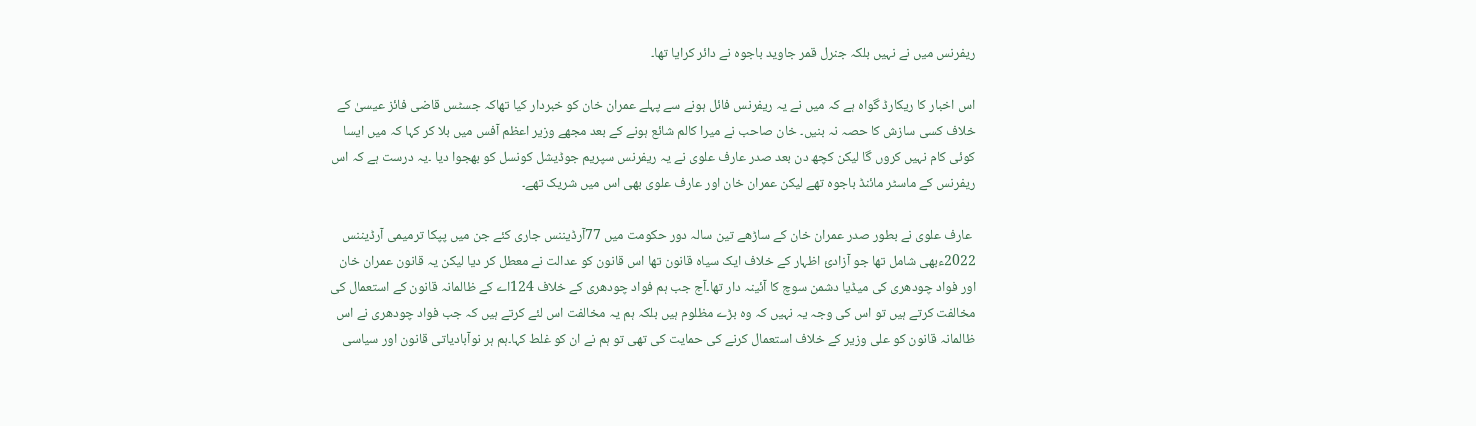ریفرنس میں نے نہیں بلکہ جنرل قمر جاوید باجوہ نے دائر کرایا تھا۔

اس اخبار کا ریکارڈ گواہ ہے کہ میں نے یہ ریفرنس فائل ہونے سے پہلے عمران خان کو خبردار کیا تھاکہ جسٹس قاضی فائز عیسیٰ کے خلاف کسی سازش کا حصہ نہ بنیں۔ خان صاحب نے میرا کالم شائع ہونے کے بعد مجھے وزیر اعظم آفس میں بلا کر کہا کہ میں ایسا کوئی کام نہیں کروں گا لیکن کچھ دن بعد صدر عارف علوی نے یہ ریفرنس سپریم جوڈیشل کونسل کو بھجوا دیا ۔یہ درست ہے کہ اس ریفرنس کے ماسٹر مائنڈ باجوہ تھے لیکن عمران خان اور عارف علوی بھی اس میں شریک تھے۔

 عارف علوی نے بطور صدر عمران خان کے ساڑھے تین سالہ دور حکومت میں 77آرڈیننس جاری کئے جن میں پپکا ترمیمی آرڈیننس 2022ءبھی شامل تھا جو آزادیٔ اظہار کے خلاف ایک سیاہ قانون تھا اس قانون کو عدالت نے معطل کر دیا لیکن یہ قانون عمران خان اور فواد چودھری کی میڈیا دشمن سوچ کا آئینہ دار تھا۔آج جب ہم فواد چودھری کے خلاف 124اے کے ظالمانہ قانون کے استعمال کی مخالفت کرتے ہیں تو اس کی وجہ یہ نہیں کہ وہ بڑے مظلوم ہیں بلکہ ہم یہ مخالفت اس لئے کرتے ہیں کہ جب فواد چودھری نے اس ظالمانہ قانون کو علی وزیر کے خلاف استعمال کرنے کی حمایت کی تھی تو ہم نے ان کو غلط کہا۔ہم ہر نوآبادیاتی قانون اور سیاسی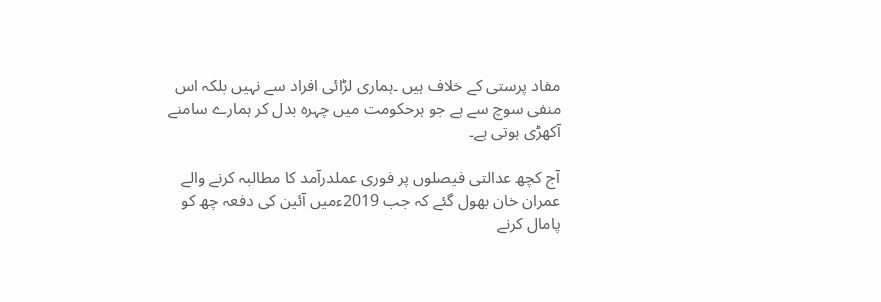مفاد پرستی کے خلاف ہیں ۔ہماری لڑائی افراد سے نہیں بلکہ اس منفی سوچ سے ہے جو ہرحکومت میں چہرہ بدل کر ہمارے سامنے آکھڑی ہوتی ہے۔

آج کچھ عدالتی فیصلوں پر فوری عملدرآمد کا مطالبہ کرنے والے عمران خان بھول گئے کہ جب 2019ءمیں آئین کی دفعہ چھ کو پامال کرنے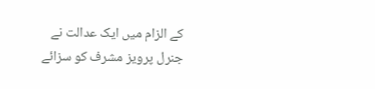کے الزام میں ایک عدالت نے جنرل پرویز مشرف کو سزائے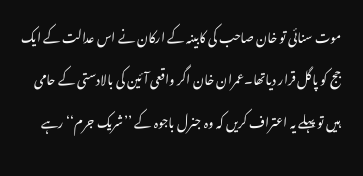موت سنائی تو خان صاحب کی کابینہ کے ارکان نے اس عدالت کے ایک جج کو پاگل قرار دیاتھا۔عمران خان اگر واقعی آئین کی بالادستی کے حامی ہیں تو پہلے یہ اعتراف کریں کہ وہ جنرل باجوہ کے ’’شریک جرم‘‘ رہے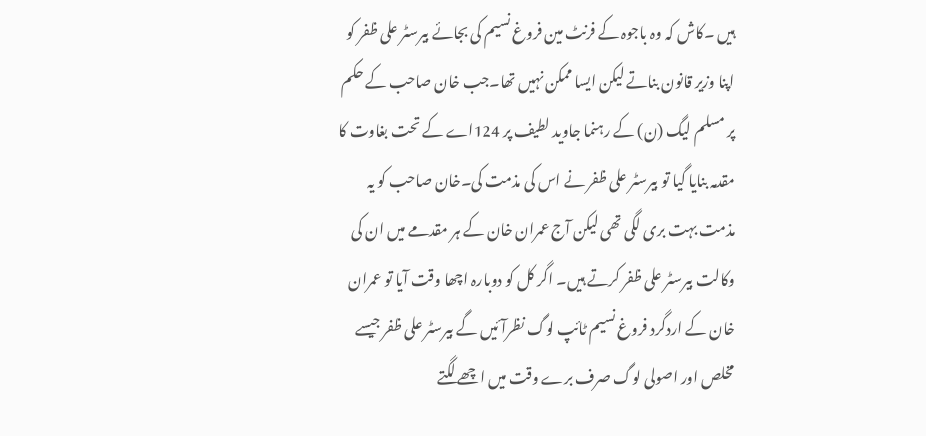ہیں ۔کاش کہ وہ باجوہ کے فرنٹ مین فروغ نسیم کی بجائے بیرسٹر علی ظفر کو اپنا وزیر قانون بناتے لیکن ایسا ممکن نہیں تھا۔جب خان صاحب کے حکم پر مسلم لیگ (ن) کے رہنما جاوید لطیف پر 124اے کے تحت بغاوت کا مقدمہ بنایا گیا تو بیرسٹر علی ظفر نے اس کی مذمت کی۔خان صاحب کو یہ مذمت بہت بری لگی تھی لیکن آج عمران خان کے ہر مقدمے میں ان کی وکالت بیرسٹر علی ظفر کرتے ہیں۔ اگر کل کو دوبارہ اچھا وقت آیا تو عمران خان کے اردگرد فروغ نسیم ٹائپ لوگ نظرآئیں گے بیرسٹر علی ظفر جیسے مخلص اور اصولی لوگ صرف برے وقت میں اچھے لگتے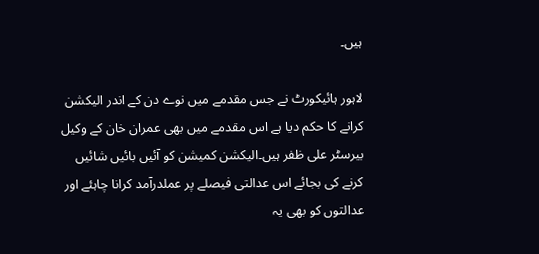ہیں۔

لاہور ہائیکورٹ نے جس مقدمے میں نوے دن کے اندر الیکشن کرانے کا حکم دیا ہے اس مقدمے میں بھی عمران خان کے وکیل بیرسٹر علی ظفر ہیں۔الیکشن کمیشن کو آئیں بائیں شائیں کرنے کی بجائے اس عدالتی فیصلے پر عملدرآمد کرانا چاہئے اور عدالتوں کو بھی یہ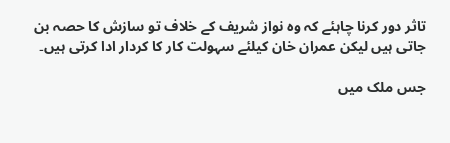تاثر دور کرنا چاہئے کہ وہ نواز شریف کے خلاف تو سازش کا حصہ بن جاتی ہیں لیکن عمران خان کیلئے سہولت کار کا کردار ادا کرتی ہیں۔

جس ملک میں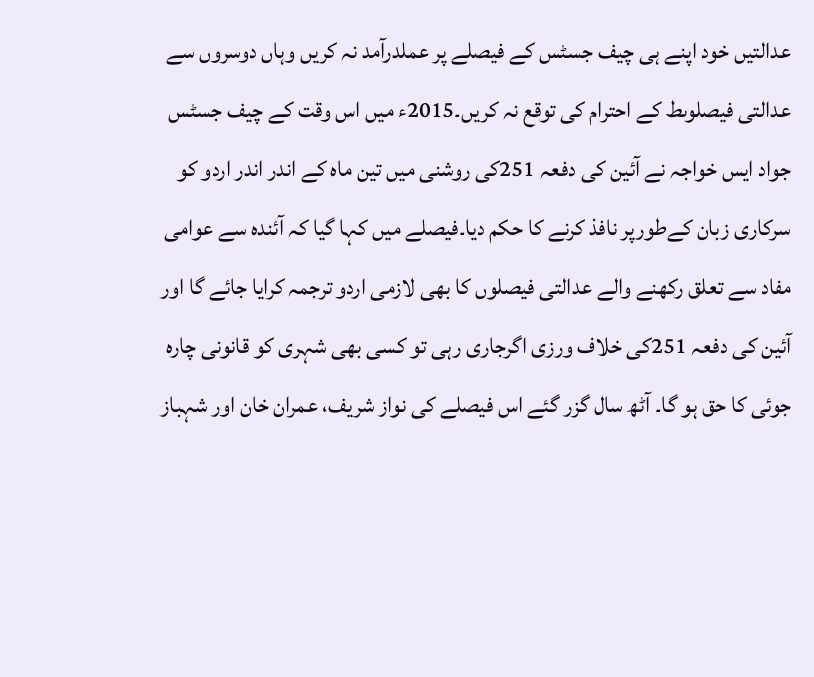عدالتیں خود اپنے ہی چیف جسٹس کے فیصلے پر عملدرآمد نہ کریں وہاں دوسروں سے عدالتی فیصلوںط کے احترام کی توقع نہ کریں۔2015ء میں اس وقت کے چیف جسٹس جواد ایس خواجہ نے آئین کی دفعہ 251کی روشنی میں تین ماہ کے اندر اندر اردو کو سرکاری زبان کےطورپر نافذ کرنے کا حکم دیا۔فیصلے میں کہا گیا کہ آئندہ سے عوامی مفاد سے تعلق رکھنے والے عدالتی فیصلوں کا بھی لازمی اردو ترجمہ کرایا جائے گا اور آئین کی دفعہ 251کی خلاف ورزی اگرجاری رہی تو کسی بھی شہری کو قانونی چارہ جوئی کا حق ہو گا۔ آٹھ سال گزر گئے اس فیصلے کی نواز شریف، عمران خان اور شہباز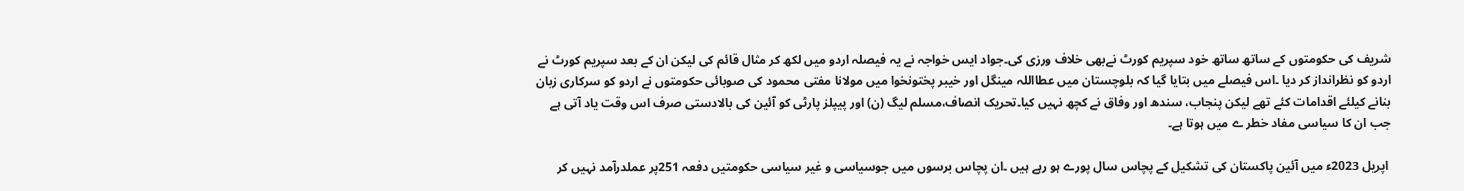شریف کی حکومتوں کے ساتھ ساتھ خود سپریم کورٹ نےبھی خلاف ورزی کی۔جواد ایس خواجہ نے یہ فیصلہ اردو میں لکھ کر مثال قائم کی لیکن ان کے بعد سپریم کورٹ نے اردو کو نظرانداز کر دیا ۔اس فیصلے میں بتایا گیا کہ بلوچستان میں عطااللہ مینگل اور خیبر پختونخوا میں مولانا مفتی محمود کی صوبائی حکومتوں نے اردو کو سرکاری زبان بنانے کیلئے اقدامات کئے تھے لیکن پنجاب، سندھ اور وفاق نے کچھ نہیں کیا۔تحریک انصاف،مسلم لیگ (ن) اور پیپلز پارٹی کو آئین کی بالادستی صرف اس وقت یاد آتی ہے جب ان کا سیاسی مفاد خطر ے میں ہوتا ہے۔

 اپریل 2023ء میں آئین پاکستان کی تشکیل کے پچاس سال پورے ہو رہے ہیں ۔ان پچاس برسوں میں جوسیاسی و غیر سیاسی حکومتیں دفعہ 251پر عملدرآمد نہیں کر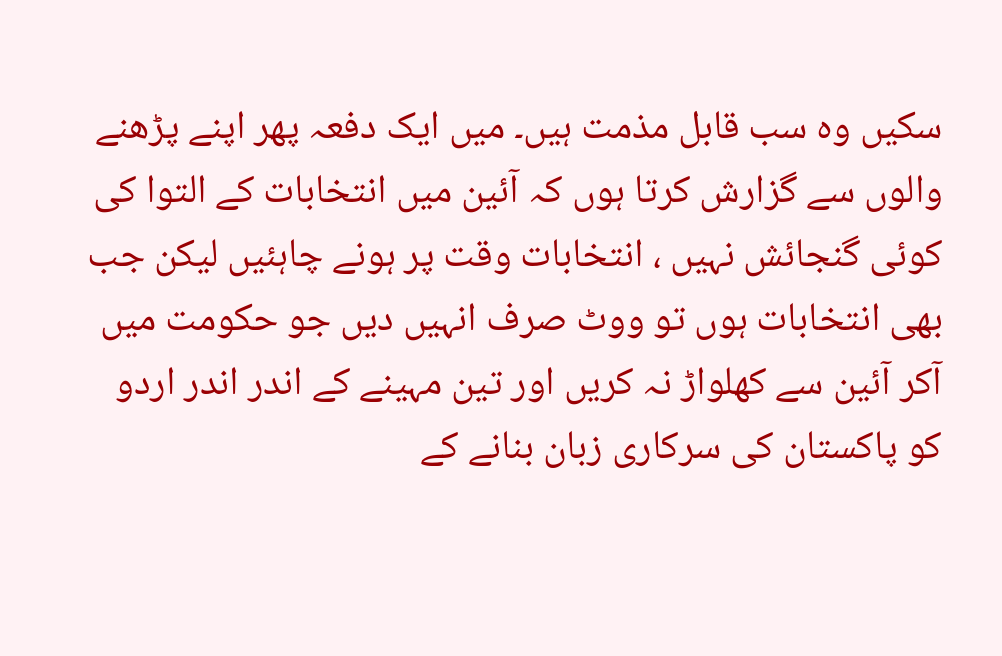سکیں وہ سب قابل مذمت ہیں۔ میں ایک دفعہ پھر اپنے پڑھنے والوں سے گزارش کرتا ہوں کہ آئین میں انتخابات کے التوا کی کوئی گنجائش نہیں ، انتخابات وقت پر ہونے چاہئیں لیکن جب بھی انتخابات ہوں تو ووٹ صرف انہیں دیں جو حکومت میں آکر آئین سے کھلواڑ نہ کریں اور تین مہینے کے اندر اندر اردو کو پاکستان کی سرکاری زبان بنانے کے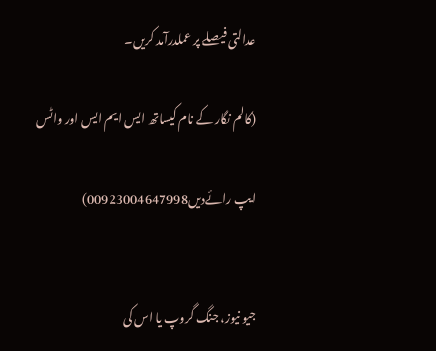عدالتی فیصلے پر عملدرآمد کریں۔

(کالم نگار کے نام کیساتھ ایس ایم ایس اور واٹس

ایپ رائےدیں00923004647998)


جیو نیوز، جنگ گروپ یا اس کی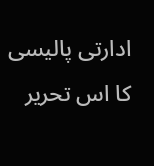ادارتی پالیسی کا اس تحریر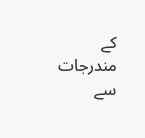کے مندرجات سے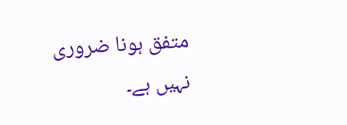متفق ہونا ضروری نہیں ہے۔